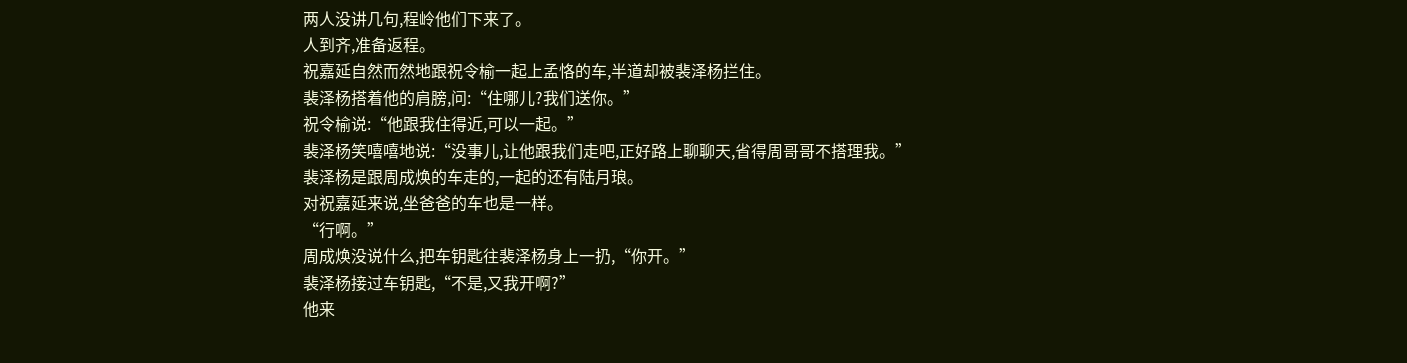两人没讲几句,程岭他们下来了。
人到齐,准备返程。
祝嘉延自然而然地跟祝令榆一起上孟恪的车,半道却被裴泽杨拦住。
裴泽杨搭着他的肩膀,问:“住哪儿?我们送你。”
祝令榆说:“他跟我住得近,可以一起。”
裴泽杨笑嘻嘻地说:“没事儿,让他跟我们走吧,正好路上聊聊天,省得周哥哥不搭理我。”
裴泽杨是跟周成焕的车走的,一起的还有陆月琅。
对祝嘉延来说,坐爸爸的车也是一样。
“行啊。”
周成焕没说什么,把车钥匙往裴泽杨身上一扔,“你开。”
裴泽杨接过车钥匙,“不是,又我开啊?”
他来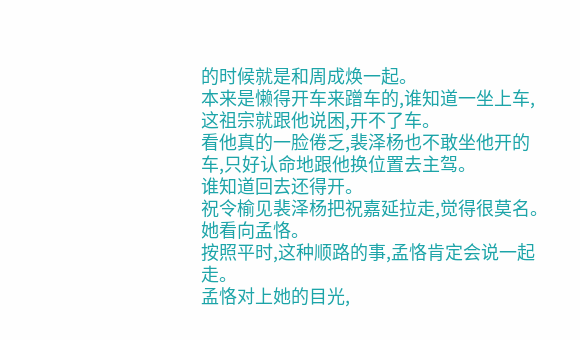的时候就是和周成焕一起。
本来是懒得开车来蹭车的,谁知道一坐上车,这祖宗就跟他说困,开不了车。
看他真的一脸倦乏,裴泽杨也不敢坐他开的车,只好认命地跟他换位置去主驾。
谁知道回去还得开。
祝令榆见裴泽杨把祝嘉延拉走,觉得很莫名。
她看向孟恪。
按照平时,这种顺路的事,孟恪肯定会说一起走。
孟恪对上她的目光,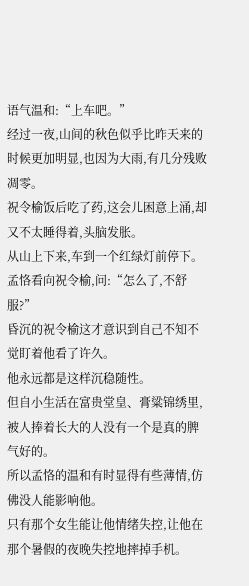语气温和:“上车吧。”
经过一夜,山间的秋色似乎比昨天来的时候更加明显,也因为大雨,有几分残败凋零。
祝令榆饭后吃了药,这会儿困意上涌,却又不太睡得着,头脑发胀。
从山上下来,车到一个红绿灯前停下。
孟恪看向祝令榆,问:“怎么了,不舒服?”
昏沉的祝令榆这才意识到自己不知不觉盯着他看了许久。
他永远都是这样沉稳随性。
但自小生活在富贵堂皇、膏粱锦绣里,被人捧着长大的人没有一个是真的脾气好的。
所以孟恪的温和有时显得有些薄情,仿佛没人能影响他。
只有那个女生能让他情绪失控,让他在那个暑假的夜晚失控地摔掉手机。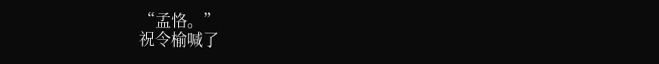“孟恪。”
祝令榆喊了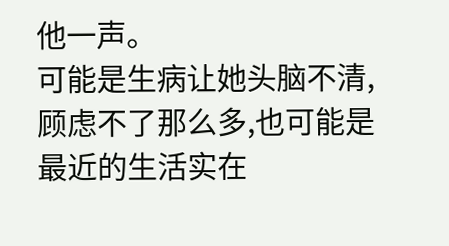他一声。
可能是生病让她头脑不清,顾虑不了那么多,也可能是最近的生活实在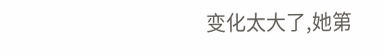变化太大了,她第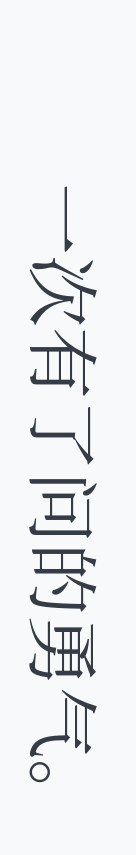一次有了问的勇气。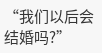“我们以后会结婚吗?”